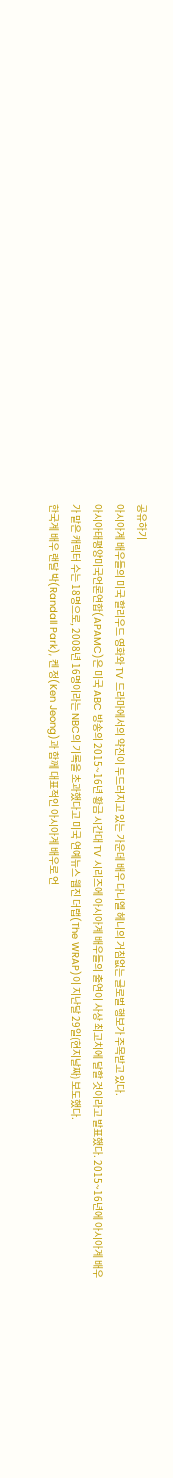공유하기
아시아계 배우들의 미국 할리우드 영화와 TV 드라마에서의 약진이 두드러지고 있는 가운데 배우 다니엘 헤니의 거침없는 글로벌 행보가 주목받고 있다.
아시아태평양미국언론연합(APAMC)은 미국 ABC 방송의 2015~16년 황금 시간대 TV 시리즈에 아시아계 배우들의 출연이 사상 최고치에 달할 것이라고 발표했다. 2015~16년에 아시아계 배우가 맡은 캐릭터 수는 18명으로, 2008년 16명이라는 NBC의 기록을 초과했다고 미국 연예뉴스 웹진 더랩(The WRAP)이 지난달 29일(현지날짜) 보도했다.
한국계 배우 랜달 박(Randall Park), 켄 정(Ken Jeong)과 함께 대표적인 아시아계 배우로 언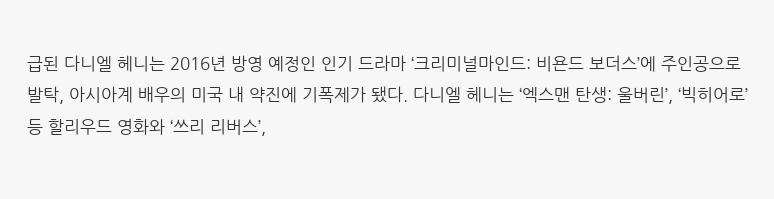급된 다니엘 헤니는 2016년 방영 예정인 인기 드라마 ‘크리미널마인드: 비욘드 보더스’에 주인공으로 발탁, 아시아계 배우의 미국 내 약진에 기폭제가 됐다. 다니엘 헤니는 ‘엑스맨 탄생: 울버린’, ‘빅히어로’ 등 할리우드 영화와 ‘쓰리 리버스’,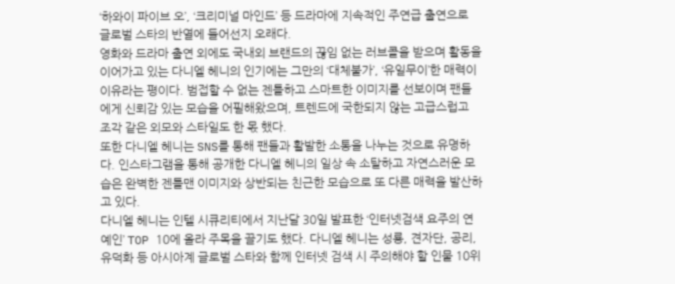‘하와이 파이브 오’, ‘크리미널 마인드’ 등 드라마에 지속적인 주연급 출연으로 글로벌 스타의 반열에 들어선지 오래다.
영화와 드라마 출연 외에도 국내외 브랜드의 끊임 없는 러브콜을 받으며 활동을 이어가고 있는 다니엘 헤니의 인기에는 그만의 ‘대체불가’, ‘유일무이’한 매력이 이유라는 평이다. 범접할 수 없는 젠틀하고 스마트한 이미지를 선보이며 팬들에게 신뢰감 있는 모습을 어필해왔으며, 트렌드에 국한되지 않는 고급스럽고 조각 같은 외모와 스타일도 한 몫 했다.
또한 다니엘 헤니는 SNS를 통해 팬들과 활발한 소통을 나누는 것으로 유명하다. 인스타그램을 통해 공개한 다니엘 헤니의 일상 속 소탈하고 자연스러운 모습은 완벽한 젠틀맨 이미지와 상반되는 친근한 모습으로 또 다른 매력을 발산하고 있다.
다니엘 헤니는 인텔 시큐리티에서 지난달 30일 발표한 ‘인터넷검색 요주의 연예인’ TOP 10에 올라 주목을 끌기도 했다. 다니엘 헤니는 성룡, 견자단, 공리, 유덕화 등 아시아계 글로벌 스타와 함께 인터넷 검색 시 주의해야 할 인물 10위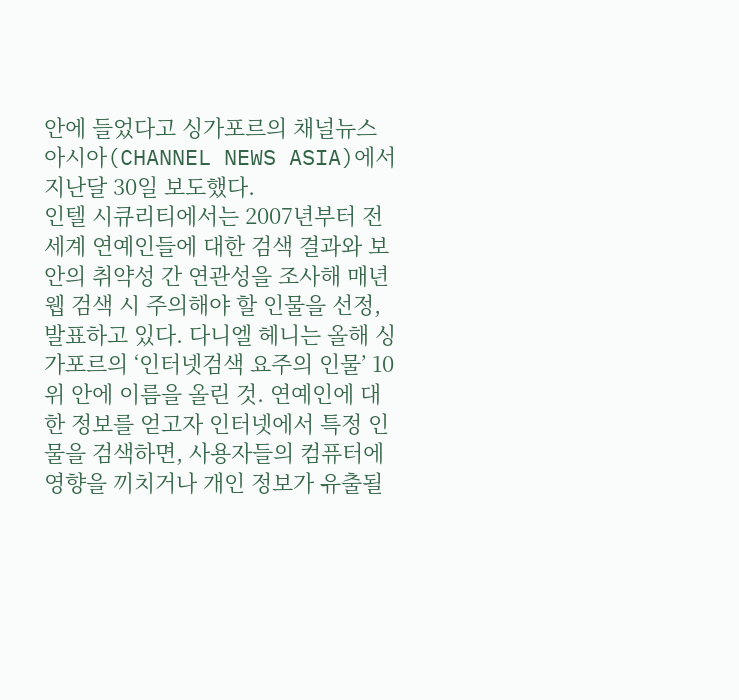안에 들었다고 싱가포르의 채널뉴스아시아(CHANNEL NEWS ASIA)에서 지난달 30일 보도했다.
인텔 시큐리티에서는 2007년부터 전 세계 연예인들에 대한 검색 결과와 보안의 취약성 간 연관성을 조사해 매년 웹 검색 시 주의해야 할 인물을 선정, 발표하고 있다. 다니엘 헤니는 올해 싱가포르의 ‘인터넷검색 요주의 인물’ 10위 안에 이름을 올린 것. 연예인에 대한 정보를 얻고자 인터넷에서 특정 인물을 검색하면, 사용자들의 컴퓨터에 영향을 끼치거나 개인 정보가 유출될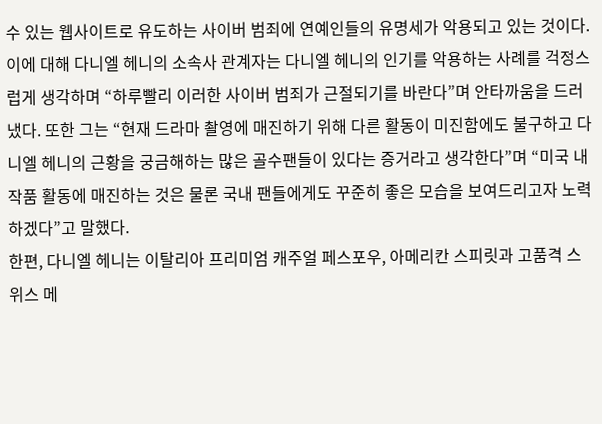수 있는 웹사이트로 유도하는 사이버 범죄에 연예인들의 유명세가 악용되고 있는 것이다.
이에 대해 다니엘 헤니의 소속사 관계자는 다니엘 헤니의 인기를 악용하는 사례를 걱정스럽게 생각하며 “하루빨리 이러한 사이버 범죄가 근절되기를 바란다”며 안타까움을 드러냈다. 또한 그는 “현재 드라마 촬영에 매진하기 위해 다른 활동이 미진함에도 불구하고 다니엘 헤니의 근황을 궁금해하는 많은 골수팬들이 있다는 증거라고 생각한다”며 “미국 내 작품 활동에 매진하는 것은 물론 국내 팬들에게도 꾸준히 좋은 모습을 보여드리고자 노력하겠다”고 말했다.
한편, 다니엘 헤니는 이탈리아 프리미엄 캐주얼 페스포우, 아메리칸 스피릿과 고품격 스위스 메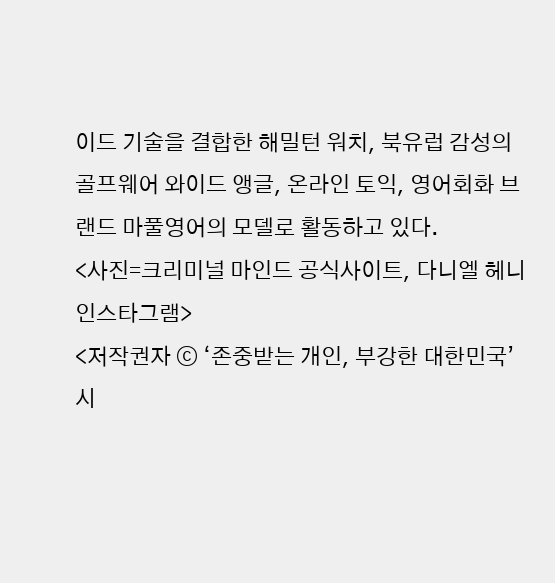이드 기술을 결합한 해밀턴 워치, 북유럽 감성의 골프웨어 와이드 앵글, 온라인 토익, 영어회화 브랜드 마풀영어의 모델로 활동하고 있다.
<사진=크리미널 마인드 공식사이트, 다니엘 헤니 인스타그램>
<저작권자 ⓒ ‘존중받는 개인, 부강한 대한민국’ 시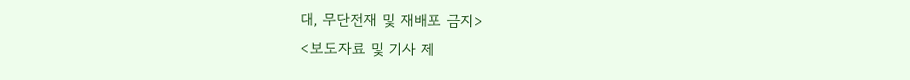대, 무단전재 및 재배포 금지>
<보도자료 및 기사 제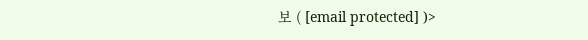보 ( [email protected] )>